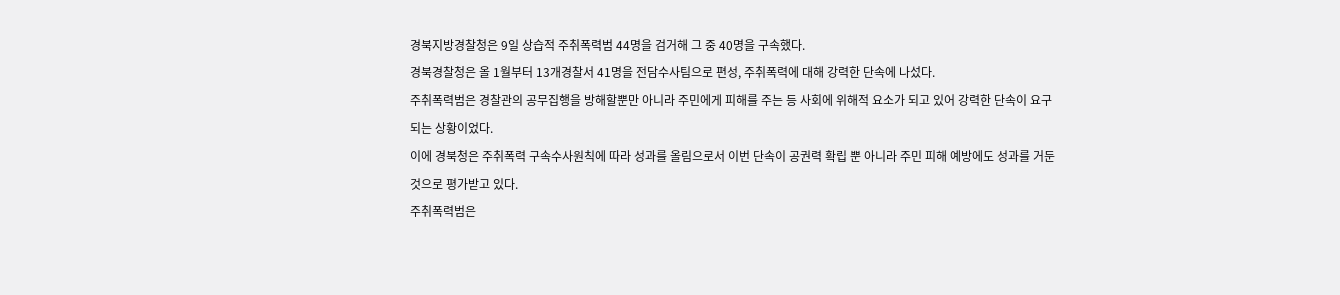경북지방경찰청은 9일 상습적 주취폭력범 44명을 검거해 그 중 40명을 구속했다.
경북경찰청은 올 1월부터 13개경찰서 41명을 전담수사팀으로 편성, 주취폭력에 대해 강력한 단속에 나섰다.
주취폭력범은 경찰관의 공무집행을 방해할뿐만 아니라 주민에게 피해를 주는 등 사회에 위해적 요소가 되고 있어 강력한 단속이 요구되는 상황이었다.
이에 경북청은 주취폭력 구속수사원칙에 따라 성과를 올림으로서 이번 단속이 공권력 확립 뿐 아니라 주민 피해 예방에도 성과를 거둔 것으로 평가받고 있다.
주취폭력범은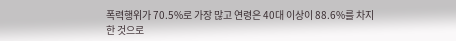폭력행위가 70.5%로 가장 많고 연령은 40대 이상이 88.6%를 차지한 것으로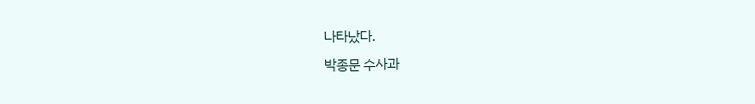나타났다.
박종문 수사과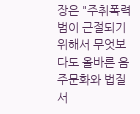장은 "주취폭력범이 근절되기 위해서 무엇보다도 올바른 음주문화와 법질서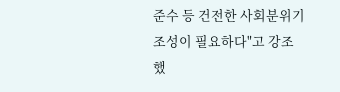준수 등 건전한 사회분위기 조성이 필요하다"고 강조했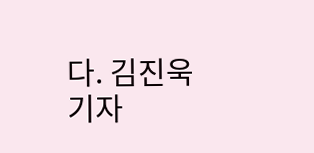다. 김진욱 기자